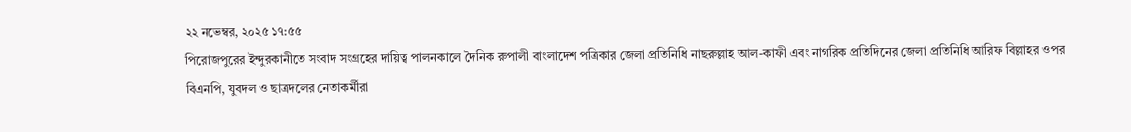২২ নভেম্বর, ২০২৫ ১৭:৫৫
পিরোজপুরের ইন্দুরকানীতে সংবাদ সংগ্রহের দায়িত্ব পালনকালে দৈনিক রুপালী বাংলাদেশ পত্রিকার জেলা প্রতিনিধি নাছরুল্লাহ আল-কাফী এবং নাগরিক প্রতিদিনের জেলা প্রতিনিধি আরিফ বিল্লাহর ওপর বিএনপি, যুবদল ও ছাত্রদলের নেতাকর্মীরা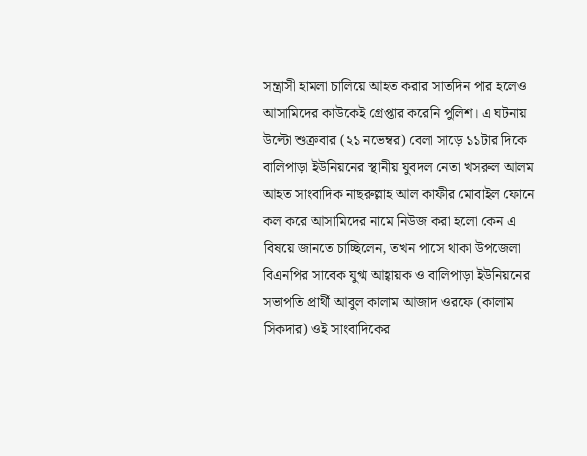সন্ত্রাসী হামলা চালিয়ে আহত করার সাতদিন পার হলেও আসামিদের কাউকেই গ্রেপ্তার করেনি পুলিশ। এ ঘটনায় উল্টো শুক্রবার (২১ নভেম্বর) বেলা সাড়ে ১১টার দিকে বালিপাড়া ইউনিয়নের স্থানীয় যুবদল নেতা খসরুল আলম আহত সাংবাদিক নাছরুল্লাহ আল কাফীর মোবাইল ফোনে কল করে আসামিদের নামে নিউজ করা হলো কেন এ বিষয়ে জানতে চাচ্ছিলেন, তখন পাসে থাকা উপজেলা বিএনপির সাবেক যুগ্ম আহ্বায়ক ও বালিপাড়া ইউনিয়নের সভাপতি প্রার্থী আবুল কালাম আজাদ ওরফে (কালাম সিকদার) ওই সাংবাদিকের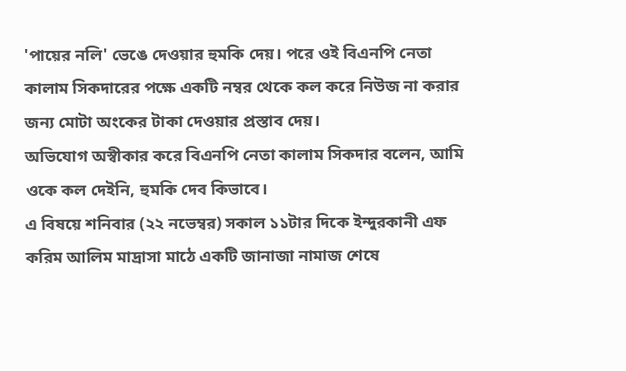'পায়ের নলি' ভেঙে দেওয়ার হুমকি দেয়। পরে ওই বিএনপি নেতা কালাম সিকদারের পক্ষে একটি নম্বর থেকে কল করে নিউজ না করার জন্য মোটা অংকের টাকা দেওয়ার প্রস্তাব দেয়।
অভিযোগ অস্বীকার করে বিএনপি নেতা কালাম সিকদার বলেন, আমি ওকে কল দেইনি, হুমকি দেব কিভাবে।
এ বিষয়ে শনিবার (২২ নভেম্বর) সকাল ১১টার দিকে ইন্দুরকানী এফ করিম আলিম মাদ্রাসা মাঠে একটি জানাজা নামাজ শেষে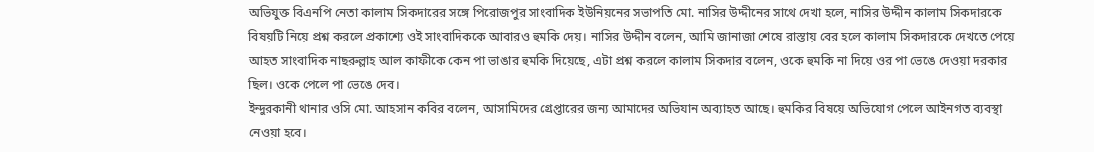অভিযুক্ত বিএনপি নেতা কালাম সিকদারের সঙ্গে পিরোজপুর সাংবাদিক ইউনিয়নের সভাপতি মো. নাসির উদ্দীনের সাথে দেখা হলে, নাসির উদ্দীন কালাম সিকদারকে বিষয়টি নিয়ে প্রশ্ন করলে প্রকাশ্যে ওই সাংবাদিককে আবারও হুমকি দেয়। নাসির উদ্দীন বলেন, আমি জানাজা শেষে রাস্তায় বের হলে কালাম সিকদারকে দেখতে পেয়ে আহত সাংবাদিক নাছরুল্লাহ আল কাফীকে কেন পা ভাঙার হুমকি দিয়েছে, এটা প্রশ্ন করলে কালাম সিকদার বলেন, ওকে হুমকি না দিয়ে ওর পা ভেঙে দেওয়া দরকার ছিল। ওকে পেলে পা ভেঙে দেব।
ইন্দুরকানী থানার ওসি মো. আহসান কবির বলেন, আসামিদের গ্রেপ্তারের জন্য আমাদের অভিযান অব্যাহত আছে। হুমকির বিষয়ে অভিযোগ পেলে আইনগত ব্যবস্থা নেওয়া হবে।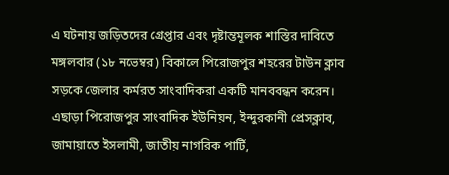এ ঘটনায় জড়িতদের গ্রেপ্তার এবং দৃষ্টান্তমূলক শাস্তির দাবিতে মঙ্গলবার (১৮ নভেম্বর) বিকালে পিরোজপুর শহরের টাউন ক্লাব সড়কে জেলার কর্মরত সাংবাদিকরা একটি মানববন্ধন করেন। এছাড়া পিরোজপুর সাংবাদিক ইউনিয়ন, ইন্দুরকানী প্রেসক্লাব, জামায়াতে ইসলামী, জাতীয় নাগরিক পার্টি,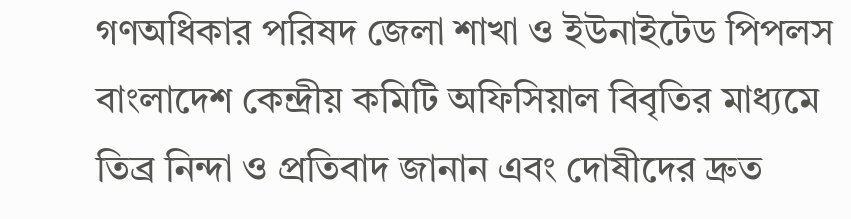গণঅধিকার পরিষদ জেলা শাখা ও ইউনাইটেড পিপলস বাংলাদেশ কেন্দ্রীয় কমিটি অফিসিয়াল বিবৃতির মাধ্যমে তিব্র নিন্দা ও প্রতিবাদ জানান এবং দোষীদের দ্রুত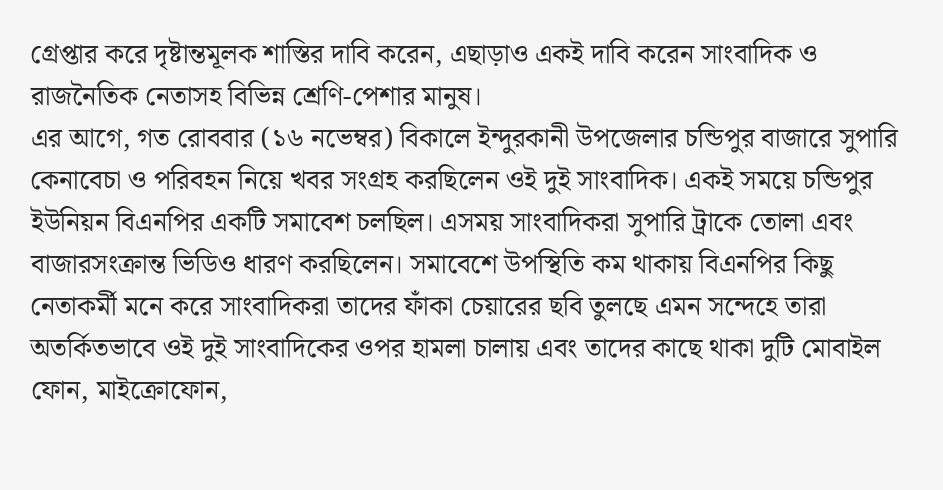গ্রেপ্তার করে দৃষ্টান্তমূলক শাস্তির দাবি করেন, এছাড়াও একই দাবি করেন সাংবাদিক ও রাজনৈতিক নেতাসহ বিভিন্ন শ্রেণি-পেশার মানুষ।
এর আগে, গত রোববার (১৬ নভেম্বর) বিকালে ইন্দুরকানী উপজেলার চন্ডিপুর বাজারে সুপারি কেনাবেচা ও পরিবহন নিয়ে খবর সংগ্রহ করছিলেন ওই দুই সাংবাদিক। একই সময়ে চন্ডিপুর ইউনিয়ন বিএনপির একটি সমাবেশ চলছিল। এসময় সাংবাদিকরা সুপারি ট্রাকে তোলা এবং বাজারসংক্রান্ত ভিডিও ধারণ করছিলেন। সমাবেশে উপস্থিতি কম থাকায় বিএনপির কিছু নেতাকর্মী মনে করে সাংবাদিকরা তাদের ফাঁকা চেয়ারের ছবি তুলছে এমন সন্দেহে তারা অতর্কিতভাবে ওই দুই সাংবাদিকের ওপর হামলা চালায় এবং তাদের কাছে থাকা দুটি মোবাইল ফোন, মাইক্রোফোন,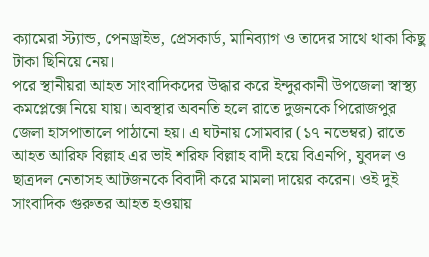ক্যামেরা স্ট্যান্ড, পেনড্রাইভ, প্রেসকার্ড, মানিব্যাগ ও তাদের সাথে থাকা কিছু টাকা ছিনিয়ে নেয়।
পরে স্থানীয়রা আহত সাংবাদিকদের উদ্ধার করে ইন্দুরকানী উপজেলা স্বাস্থ্য কমপ্লেক্সে নিয়ে যায়। অবস্থার অবনতি হলে রাতে দুজনকে পিরোজপুর জেলা হাসপাতালে পাঠানো হয়। এ ঘটনায় সোমবার (১৭ নভেম্বর) রাতে আহত আরিফ বিল্লাহ এর ভাই শরিফ বিল্লাহ বাদী হয়ে বিএনপি, যুবদল ও ছাত্রদল নেতাসহ আটজনকে বিবাদী করে মামলা দায়ের করেন। ওই দুই সাংবাদিক গুরুতর আহত হওয়ায়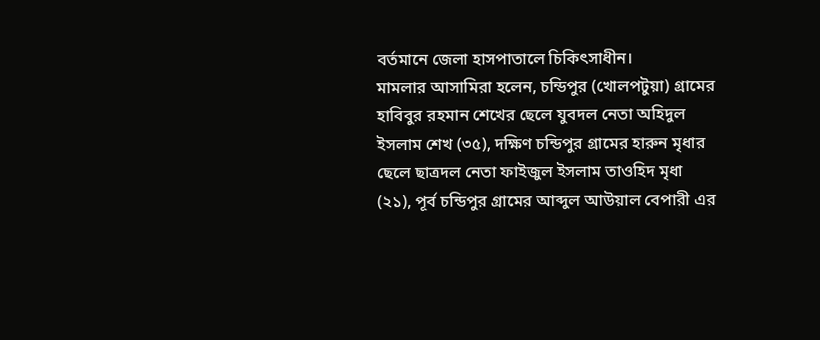বর্তমানে জেলা হাসপাতালে চিকিৎসাধীন।
মামলার আসামিরা হলেন, চন্ডিপুর (খোলপটুয়া) গ্রামের হাবিবুর রহমান শেখের ছেলে যুবদল নেতা অহিদুল ইসলাম শেখ (৩৫), দক্ষিণ চন্ডিপুর গ্রামের হারুন মৃধার ছেলে ছাত্রদল নেতা ফাইজুল ইসলাম তাওহিদ মৃধা (২১), পূর্ব চন্ডিপুর গ্রামের আব্দুল আউয়াল বেপারী এর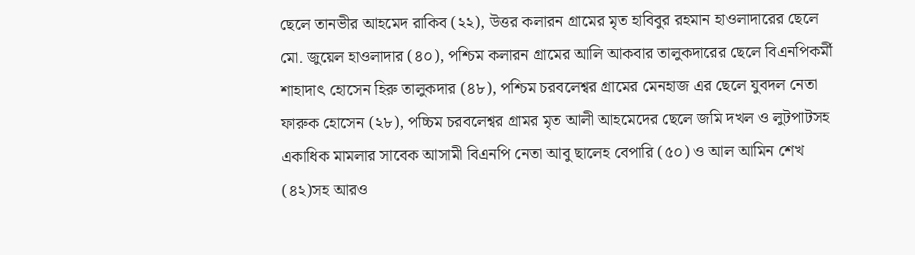ছেলে তানভীর আহমেদ রাকিব (২২), উত্তর কলারন গ্রামের মৃত হাবিবুর রহমান হাওলাদারের ছেলে মো. জুয়েল হাওলাদার (৪০), পশ্চিম কলারন গ্রামের আলি আকবার তালুকদারের ছেলে বিএনপিকর্মী শাহাদাৎ হোসেন হিরু তালুকদার (৪৮), পশ্চিম চরবলেশ্বর গ্রামের মেনহাজ এর ছেলে যুবদল নেতা ফারুক হোসেন (২৮), পচ্চিম চরবলেশ্বর গ্রামর মৃত আলী আহমেদের ছেলে জমি দখল ও লুটপাটসহ একাধিক মামলার সাবেক আসামী বিএনপি নেতা আবু ছালেহ বেপারি (৫০) ও আল আমিন শেখ (৪২)সহ আরও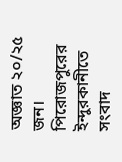অজ্ঞাত ২০/২৫ জন।
পিরোজপুরের ইন্দুরকানীতে সংবাদ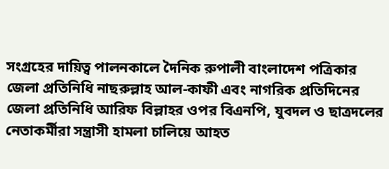সংগ্রহের দায়িত্ব পালনকালে দৈনিক রুপালী বাংলাদেশ পত্রিকার জেলা প্রতিনিধি নাছরুল্লাহ আল-কাফী এবং নাগরিক প্রতিদিনের জেলা প্রতিনিধি আরিফ বিল্লাহর ওপর বিএনপি, যুবদল ও ছাত্রদলের নেতাকর্মীরা সন্ত্রাসী হামলা চালিয়ে আহত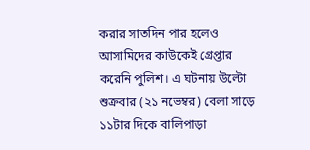করার সাতদিন পার হলেও আসামিদের কাউকেই গ্রেপ্তার করেনি পুলিশ। এ ঘটনায় উল্টো শুক্রবার (২১ নভেম্বর) বেলা সাড়ে ১১টার দিকে বালিপাড়া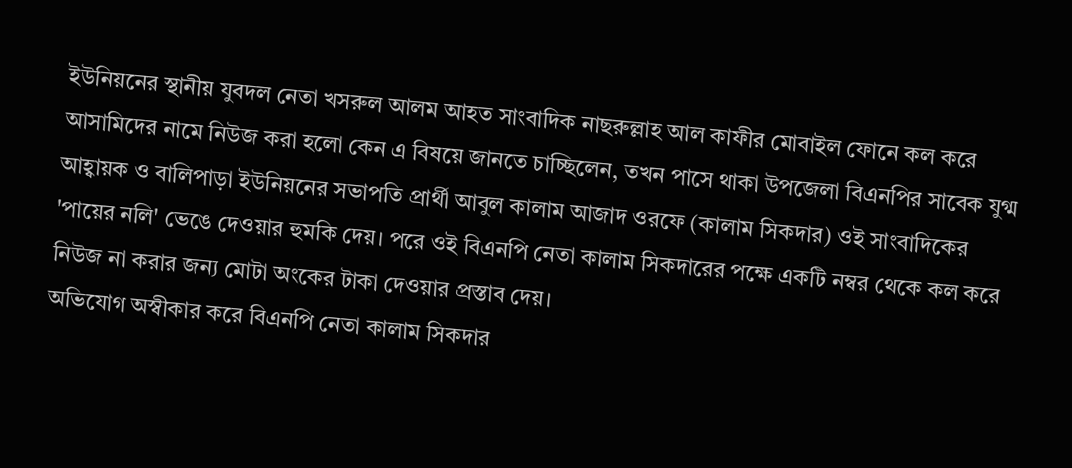ইউনিয়নের স্থানীয় যুবদল নেতা খসরুল আলম আহত সাংবাদিক নাছরুল্লাহ আল কাফীর মোবাইল ফোনে কল করে আসামিদের নামে নিউজ করা হলো কেন এ বিষয়ে জানতে চাচ্ছিলেন, তখন পাসে থাকা উপজেলা বিএনপির সাবেক যুগ্ম আহ্বায়ক ও বালিপাড়া ইউনিয়নের সভাপতি প্রার্থী আবুল কালাম আজাদ ওরফে (কালাম সিকদার) ওই সাংবাদিকের 'পায়ের নলি' ভেঙে দেওয়ার হুমকি দেয়। পরে ওই বিএনপি নেতা কালাম সিকদারের পক্ষে একটি নম্বর থেকে কল করে নিউজ না করার জন্য মোটা অংকের টাকা দেওয়ার প্রস্তাব দেয়।
অভিযোগ অস্বীকার করে বিএনপি নেতা কালাম সিকদার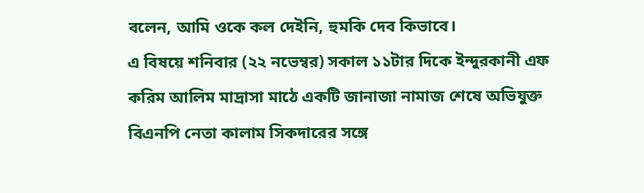বলেন, আমি ওকে কল দেইনি, হুমকি দেব কিভাবে।
এ বিষয়ে শনিবার (২২ নভেম্বর) সকাল ১১টার দিকে ইন্দুরকানী এফ করিম আলিম মাদ্রাসা মাঠে একটি জানাজা নামাজ শেষে অভিযুক্ত বিএনপি নেতা কালাম সিকদারের সঙ্গে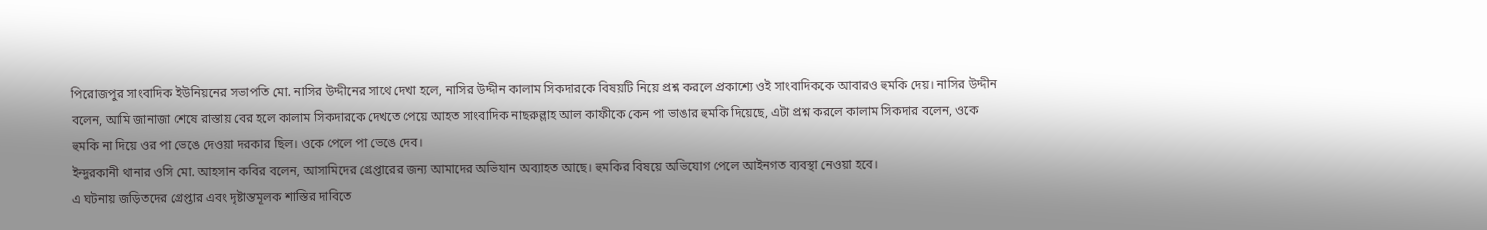পিরোজপুর সাংবাদিক ইউনিয়নের সভাপতি মো. নাসির উদ্দীনের সাথে দেখা হলে, নাসির উদ্দীন কালাম সিকদারকে বিষয়টি নিয়ে প্রশ্ন করলে প্রকাশ্যে ওই সাংবাদিককে আবারও হুমকি দেয়। নাসির উদ্দীন বলেন, আমি জানাজা শেষে রাস্তায় বের হলে কালাম সিকদারকে দেখতে পেয়ে আহত সাংবাদিক নাছরুল্লাহ আল কাফীকে কেন পা ভাঙার হুমকি দিয়েছে, এটা প্রশ্ন করলে কালাম সিকদার বলেন, ওকে হুমকি না দিয়ে ওর পা ভেঙে দেওয়া দরকার ছিল। ওকে পেলে পা ভেঙে দেব।
ইন্দুরকানী থানার ওসি মো. আহসান কবির বলেন, আসামিদের গ্রেপ্তারের জন্য আমাদের অভিযান অব্যাহত আছে। হুমকির বিষয়ে অভিযোগ পেলে আইনগত ব্যবস্থা নেওয়া হবে।
এ ঘটনায় জড়িতদের গ্রেপ্তার এবং দৃষ্টান্তমূলক শাস্তির দাবিতে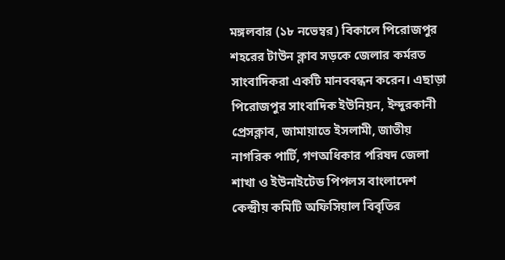মঙ্গলবার (১৮ নভেম্বর) বিকালে পিরোজপুর শহরের টাউন ক্লাব সড়কে জেলার কর্মরত সাংবাদিকরা একটি মানববন্ধন করেন। এছাড়া পিরোজপুর সাংবাদিক ইউনিয়ন, ইন্দুরকানী প্রেসক্লাব, জামায়াতে ইসলামী, জাতীয় নাগরিক পার্টি, গণঅধিকার পরিষদ জেলা শাখা ও ইউনাইটেড পিপলস বাংলাদেশ কেন্দ্রীয় কমিটি অফিসিয়াল বিবৃতির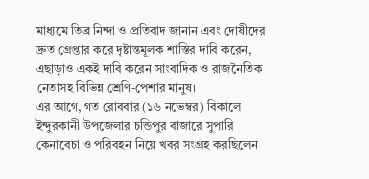মাধ্যমে তিব্র নিন্দা ও প্রতিবাদ জানান এবং দোষীদের দ্রুত গ্রেপ্তার করে দৃষ্টান্তমূলক শাস্তির দাবি করেন, এছাড়াও একই দাবি করেন সাংবাদিক ও রাজনৈতিক নেতাসহ বিভিন্ন শ্রেণি-পেশার মানুষ।
এর আগে, গত রোববার (১৬ নভেম্বর) বিকালে ইন্দুরকানী উপজেলার চন্ডিপুর বাজারে সুপারি কেনাবেচা ও পরিবহন নিয়ে খবর সংগ্রহ করছিলেন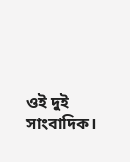ওই দুই সাংবাদিক।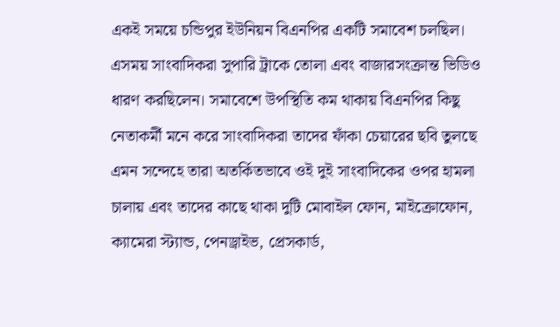একই সময়ে চন্ডিপুর ইউনিয়ন বিএনপির একটি সমাবেশ চলছিল। এসময় সাংবাদিকরা সুপারি ট্রাকে তোলা এবং বাজারসংক্রান্ত ভিডিও ধারণ করছিলেন। সমাবেশে উপস্থিতি কম থাকায় বিএনপির কিছু নেতাকর্মী মনে করে সাংবাদিকরা তাদের ফাঁকা চেয়ারের ছবি তুলছে এমন সন্দেহে তারা অতর্কিতভাবে ওই দুই সাংবাদিকের ওপর হামলা চালায় এবং তাদের কাছে থাকা দুটি মোবাইল ফোন, মাইক্রোফোন, ক্যামেরা স্ট্যান্ড, পেনড্রাইভ, প্রেসকার্ড,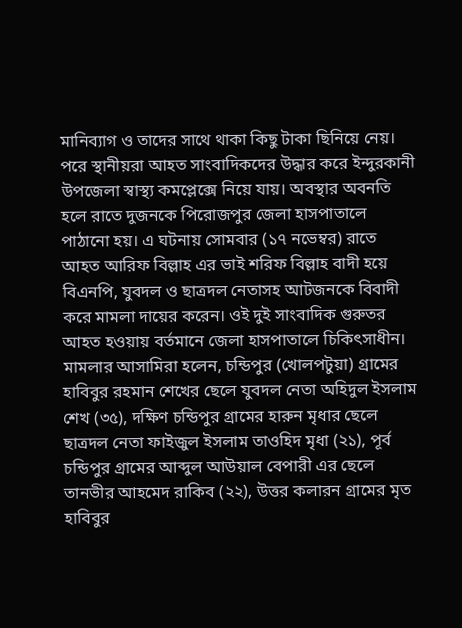মানিব্যাগ ও তাদের সাথে থাকা কিছু টাকা ছিনিয়ে নেয়।
পরে স্থানীয়রা আহত সাংবাদিকদের উদ্ধার করে ইন্দুরকানী উপজেলা স্বাস্থ্য কমপ্লেক্সে নিয়ে যায়। অবস্থার অবনতি হলে রাতে দুজনকে পিরোজপুর জেলা হাসপাতালে পাঠানো হয়। এ ঘটনায় সোমবার (১৭ নভেম্বর) রাতে আহত আরিফ বিল্লাহ এর ভাই শরিফ বিল্লাহ বাদী হয়ে বিএনপি, যুবদল ও ছাত্রদল নেতাসহ আটজনকে বিবাদী করে মামলা দায়ের করেন। ওই দুই সাংবাদিক গুরুতর আহত হওয়ায় বর্তমানে জেলা হাসপাতালে চিকিৎসাধীন।
মামলার আসামিরা হলেন, চন্ডিপুর (খোলপটুয়া) গ্রামের হাবিবুর রহমান শেখের ছেলে যুবদল নেতা অহিদুল ইসলাম শেখ (৩৫), দক্ষিণ চন্ডিপুর গ্রামের হারুন মৃধার ছেলে ছাত্রদল নেতা ফাইজুল ইসলাম তাওহিদ মৃধা (২১), পূর্ব চন্ডিপুর গ্রামের আব্দুল আউয়াল বেপারী এর ছেলে তানভীর আহমেদ রাকিব (২২), উত্তর কলারন গ্রামের মৃত হাবিবুর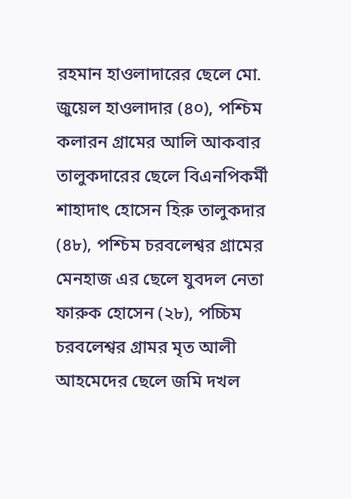রহমান হাওলাদারের ছেলে মো. জুয়েল হাওলাদার (৪০), পশ্চিম কলারন গ্রামের আলি আকবার তালুকদারের ছেলে বিএনপিকর্মী শাহাদাৎ হোসেন হিরু তালুকদার (৪৮), পশ্চিম চরবলেশ্বর গ্রামের মেনহাজ এর ছেলে যুবদল নেতা ফারুক হোসেন (২৮), পচ্চিম চরবলেশ্বর গ্রামর মৃত আলী আহমেদের ছেলে জমি দখল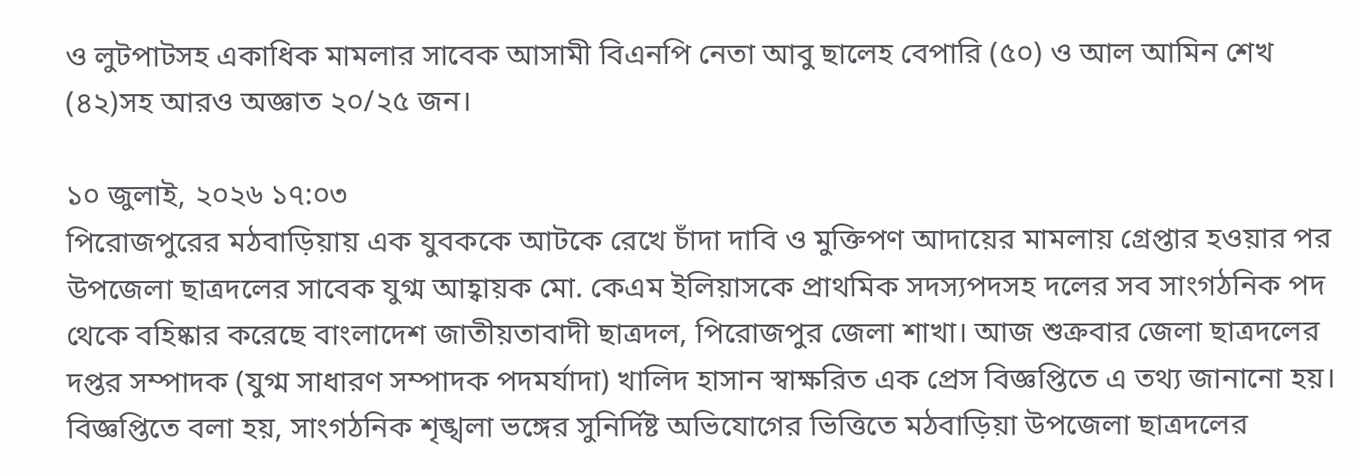ও লুটপাটসহ একাধিক মামলার সাবেক আসামী বিএনপি নেতা আবু ছালেহ বেপারি (৫০) ও আল আমিন শেখ (৪২)সহ আরও অজ্ঞাত ২০/২৫ জন।

১০ জুলাই, ২০২৬ ১৭:০৩
পিরোজপুরের মঠবাড়িয়ায় এক যুবককে আটকে রেখে চাঁদা দাবি ও মুক্তিপণ আদায়ের মামলায় গ্রেপ্তার হওয়ার পর উপজেলা ছাত্রদলের সাবেক যুগ্ম আহ্বায়ক মো. কেএম ইলিয়াসকে প্রাথমিক সদস্যপদসহ দলের সব সাংগঠনিক পদ থেকে বহিষ্কার করেছে বাংলাদেশ জাতীয়তাবাদী ছাত্রদল, পিরোজপুর জেলা শাখা। আজ শুক্রবার জেলা ছাত্রদলের দপ্তর সম্পাদক (যুগ্ম সাধারণ সম্পাদক পদমর্যাদা) খালিদ হাসান স্বাক্ষরিত এক প্রেস বিজ্ঞপ্তিতে এ তথ্য জানানো হয়।
বিজ্ঞপ্তিতে বলা হয়, সাংগঠনিক শৃঙ্খলা ভঙ্গের সুনির্দিষ্ট অভিযোগের ভিত্তিতে মঠবাড়িয়া উপজেলা ছাত্রদলের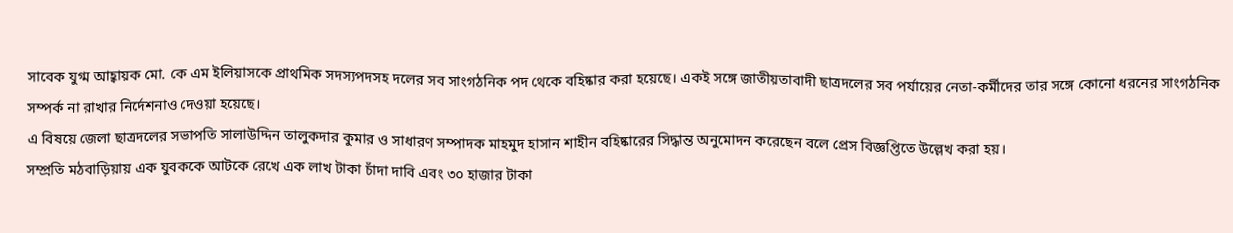সাবেক যুগ্ম আহ্বায়ক মো. কে এম ইলিয়াসকে প্রাথমিক সদস্যপদসহ দলের সব সাংগঠনিক পদ থেকে বহিষ্কার করা হয়েছে। একই সঙ্গে জাতীয়তাবাদী ছাত্রদলের সব পর্যায়ের নেতা-কর্মীদের তার সঙ্গে কোনো ধরনের সাংগঠনিক সম্পর্ক না রাখার নির্দেশনাও দেওয়া হয়েছে।
এ বিষয়ে জেলা ছাত্রদলের সভাপতি সালাউদ্দিন তালুকদার কুমার ও সাধারণ সম্পাদক মাহমুদ হাসান শাহীন বহিষ্কারের সিদ্ধান্ত অনুমোদন করেছেন বলে প্রেস বিজ্ঞপ্তিতে উল্লেখ করা হয়।
সম্প্রতি মঠবাড়িয়ায় এক যুবককে আটকে রেখে এক লাখ টাকা চাঁদা দাবি এবং ৩০ হাজার টাকা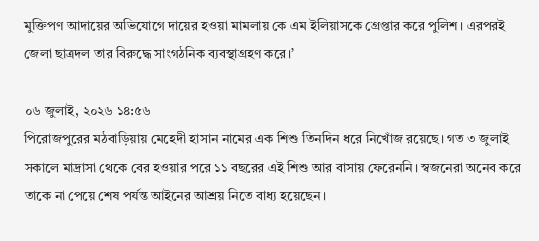মুক্তিপণ আদায়ের অভিযোগে দায়ের হওয়া মামলায় কে এম ইলিয়াসকে গ্রেপ্তার করে পুলিশ। এরপরই জেলা ছাত্রদল তার বিরুদ্ধে সাংগঠনিক ব্যবস্থাগ্রহণ করে।’

০৬ জুলাই, ২০২৬ ১৪:৫৬
পিরোজপুরের মঠবাড়িয়ায় মেহেদী হাসান নামের এক শিশু তিনদিন ধরে নিখোঁজ রয়েছে। গত ৩ জুলাই সকালে মাদ্রাসা থেকে বের হওয়ার পরে ১১ বছরের এই শিশু আর বাসায় ফেরেননি। স্বজনেরা অনেব করে তাকে না পেয়ে শেষ পর্যন্ত আইনের আশ্রয় নিতে বাধ্য হয়েছেন।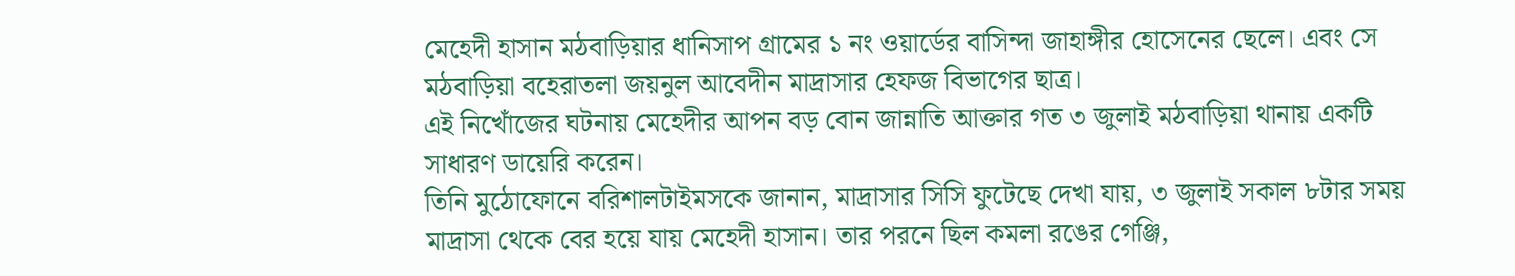মেহেদী হাসান মঠবাড়িয়ার ধানিসাপ গ্রামের ১ নং ওয়ার্ডের বাসিন্দা জাহাঙ্গীর হোসেনের ছেলে। এবং সে মঠবাড়িয়া বহেরাতলা জয়নুল আবেদীন মাদ্রাসার হেফজ বিভাগের ছাত্র।
এই নিখোঁজের ঘটনায় মেহেদীর আপন বড় বোন জান্নাতি আক্তার গত ৩ জুলাই মঠবাড়িয়া থানায় একটি সাধারণ ডায়েরি করেন।
তিনি মুঠোফোনে বরিশালটাইমসকে জানান, মাদ্রাসার সিসি ফুটেছে দেখা যায়, ৩ জুলাই সকাল ৮টার সময় মাদ্রাসা থেকে বের হয়ে যায় মেহেদী হাসান। তার পরনে ছিল কমলা রঙের গেঞ্জি,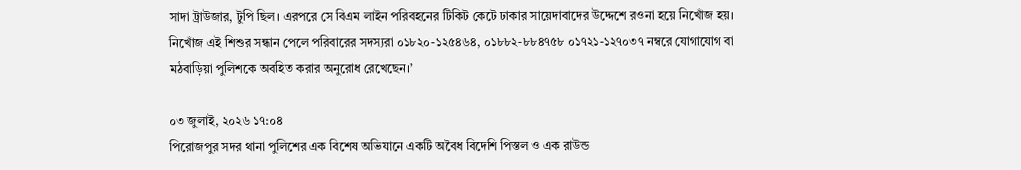সাদা ট্রাউজার, টুপি ছিল। এরপরে সে বিএম লাইন পরিবহনের টিকিট কেটে ঢাকার সায়েদাবাদের উদ্দেশে রওনা হয়ে নিখোঁজ হয়।
নিখোঁজ এই শিশুর সন্ধান পেলে পরিবারের সদস্যরা ০১৮২০-১২৫৪৬৪, ০১৮৮২-৮৮৪৭৫৮ ০১৭২১-১২৭০৩৭ নম্বরে যোগাযোগ বা মঠবাড়িয়া পুলিশকে অবহিত করার অনুরোধ রেখেছেন।’

০৩ জুলাই, ২০২৬ ১৭:০৪
পিরোজপুর সদর থানা পুলিশের এক বিশেষ অভিযানে একটি অবৈধ বিদেশি পিস্তল ও এক রাউন্ড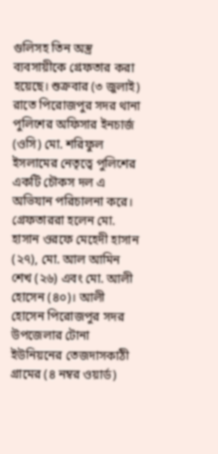গুলিসহ তিন অস্ত্র ব্যবসায়ীকে গ্রেফতার করা হয়েছে। শুক্রবার (৩ জুলাই) রাতে পিরোজপুর সদর থানা পুলিশের অফিসার ইনচার্জ (ওসি) মো. শরিফুল ইসলামের নেতৃত্বে পুলিশের একটি চৌকস দল এ অভিযান পরিচালনা করে।
গ্রেফতাররা হলেন মো. হাসান ওরফে মেহেদী হাসান (২৭), মো. আল আমিন শেখ (২৬) এবং মো. আলী হোসেন (৪০)। আলী হোসেন পিরোজপুর সদর উপজেলার টোনা ইউনিয়নের তেজদাসকাঠী গ্রামের (৪ নম্বর ওয়ার্ড)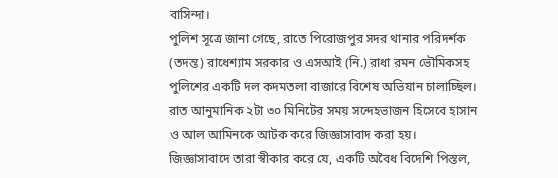বাসিন্দা।
পুলিশ সূত্রে জানা গেছে, রাতে পিরোজপুর সদর থানার পরিদর্শক (তদন্ত) রাধেশ্যাম সরকার ও এসআই (নি.) রাধা রমন ভৌমিকসহ পুলিশের একটি দল কদমতলা বাজারে বিশেষ অভিযান চালাচ্ছিল। রাত আনুমানিক ২টা ৩০ মিনিটের সময় সন্দেহভাজন হিসেবে হাসান ও আল আমিনকে আটক করে জিজ্ঞাসাবাদ করা হয়। জিজ্ঞাসাবাদে তারা স্বীকার করে যে, একটি অবৈধ বিদেশি পিস্তল,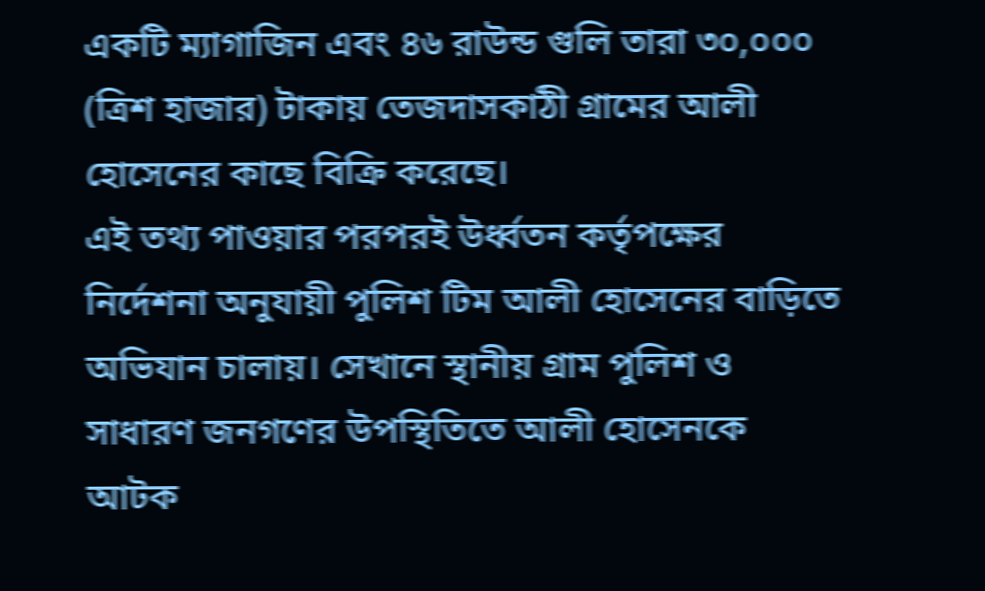একটি ম্যাগাজিন এবং ৪৬ রাউন্ড গুলি তারা ৩০,০০০ (ত্রিশ হাজার) টাকায় তেজদাসকাঠী গ্রামের আলী হোসেনের কাছে বিক্রি করেছে।
এই তথ্য পাওয়ার পরপরই উর্ধ্বতন কর্তৃপক্ষের নির্দেশনা অনুযায়ী পুলিশ টিম আলী হোসেনের বাড়িতে অভিযান চালায়। সেখানে স্থানীয় গ্রাম পুলিশ ও সাধারণ জনগণের উপস্থিতিতে আলী হোসেনকে আটক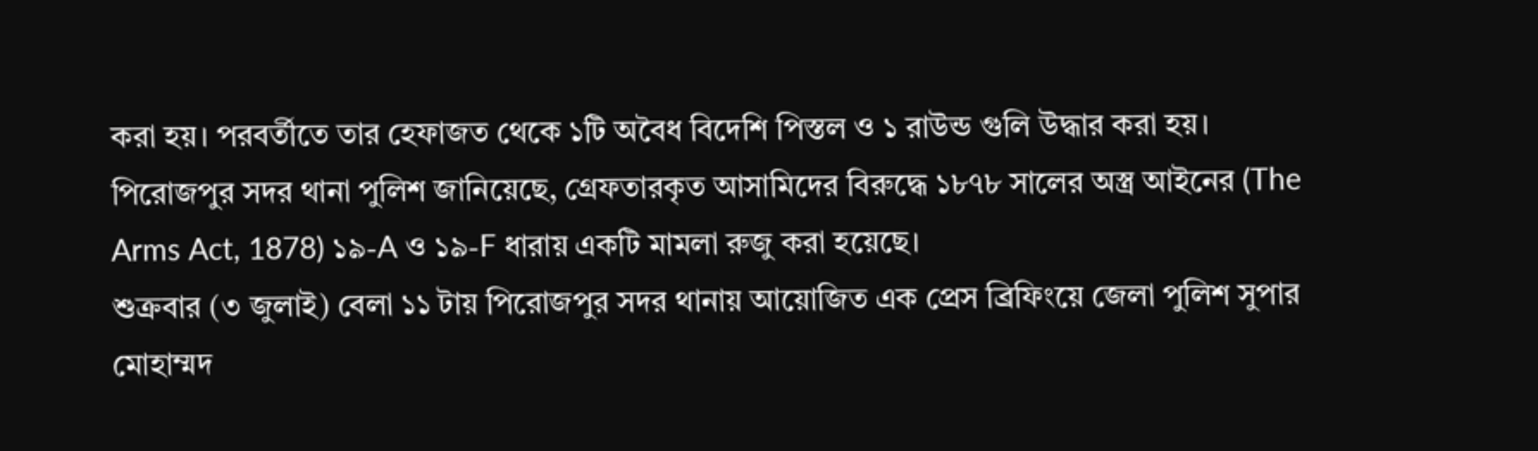করা হয়। পরবর্তীতে তার হেফাজত থেকে ১টি অবৈধ বিদেশি পিস্তল ও ১ রাউন্ড গুলি উদ্ধার করা হয়।
পিরোজপুর সদর থানা পুলিশ জানিয়েছে, গ্রেফতারকৃত আসামিদের বিরুদ্ধে ১৮৭৮ সালের অস্ত্র আইনের (The Arms Act, 1878) ১৯-A ও ১৯-F ধারায় একটি মামলা রুজু করা হয়েছে।
শুক্রবার (৩ জুলাই) বেলা ১১ টায় পিরোজপুর সদর থানায় আয়োজিত এক প্রেস ব্রিফিংয়ে জেলা পুলিশ সুপার মোহাম্মদ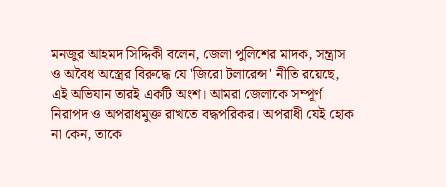মনজুর আহমদ সিদ্দিকী বলেন, জেলা পুলিশের মাদক, সন্ত্রাস ও অবৈধ অস্ত্রের বিরুদ্ধে যে 'জিরো টলারেন্স' নীতি রয়েছে, এই অভিযান তারই একটি অংশ। আমরা জেলাকে সম্পূর্ণ নিরাপদ ও অপরাধমুক্ত রাখতে বদ্ধপরিকর। অপরাধী যেই হোক না কেন, তাকে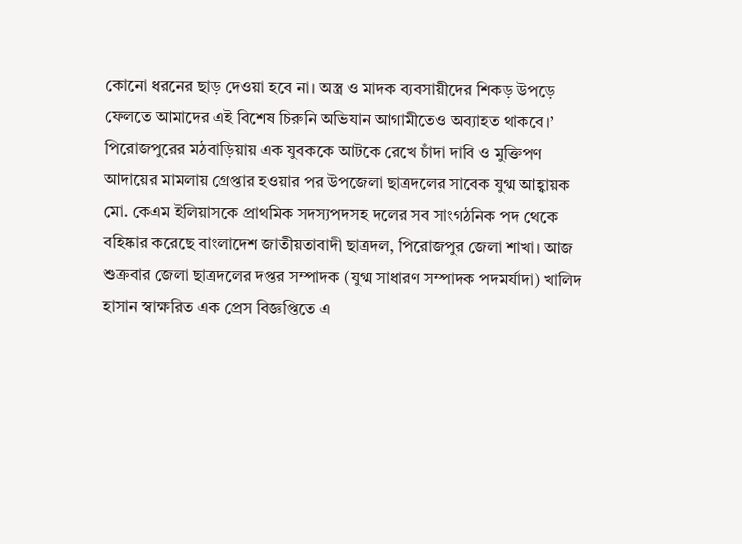কোনো ধরনের ছাড় দেওয়া হবে না। অস্ত্র ও মাদক ব্যবসায়ীদের শিকড় উপড়ে ফেলতে আমাদের এই বিশেষ চিরুনি অভিযান আগামীতেও অব্যাহত থাকবে।’
পিরোজপুরের মঠবাড়িয়ায় এক যুবককে আটকে রেখে চাঁদা দাবি ও মুক্তিপণ আদায়ের মামলায় গ্রেপ্তার হওয়ার পর উপজেলা ছাত্রদলের সাবেক যুগ্ম আহ্বায়ক মো. কেএম ইলিয়াসকে প্রাথমিক সদস্যপদসহ দলের সব সাংগঠনিক পদ থেকে বহিষ্কার করেছে বাংলাদেশ জাতীয়তাবাদী ছাত্রদল, পিরোজপুর জেলা শাখা। আজ শুক্রবার জেলা ছাত্রদলের দপ্তর সম্পাদক (যুগ্ম সাধারণ সম্পাদক পদমর্যাদা) খালিদ হাসান স্বাক্ষরিত এক প্রেস বিজ্ঞপ্তিতে এ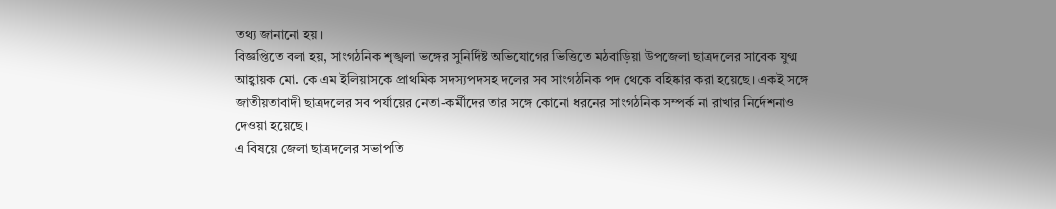তথ্য জানানো হয়।
বিজ্ঞপ্তিতে বলা হয়, সাংগঠনিক শৃঙ্খলা ভঙ্গের সুনির্দিষ্ট অভিযোগের ভিত্তিতে মঠবাড়িয়া উপজেলা ছাত্রদলের সাবেক যুগ্ম আহ্বায়ক মো. কে এম ইলিয়াসকে প্রাথমিক সদস্যপদসহ দলের সব সাংগঠনিক পদ থেকে বহিষ্কার করা হয়েছে। একই সঙ্গে জাতীয়তাবাদী ছাত্রদলের সব পর্যায়ের নেতা-কর্মীদের তার সঙ্গে কোনো ধরনের সাংগঠনিক সম্পর্ক না রাখার নির্দেশনাও দেওয়া হয়েছে।
এ বিষয়ে জেলা ছাত্রদলের সভাপতি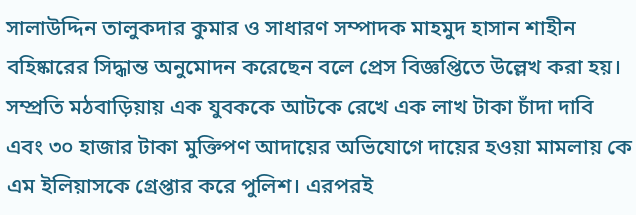সালাউদ্দিন তালুকদার কুমার ও সাধারণ সম্পাদক মাহমুদ হাসান শাহীন বহিষ্কারের সিদ্ধান্ত অনুমোদন করেছেন বলে প্রেস বিজ্ঞপ্তিতে উল্লেখ করা হয়।
সম্প্রতি মঠবাড়িয়ায় এক যুবককে আটকে রেখে এক লাখ টাকা চাঁদা দাবি এবং ৩০ হাজার টাকা মুক্তিপণ আদায়ের অভিযোগে দায়ের হওয়া মামলায় কে এম ইলিয়াসকে গ্রেপ্তার করে পুলিশ। এরপরই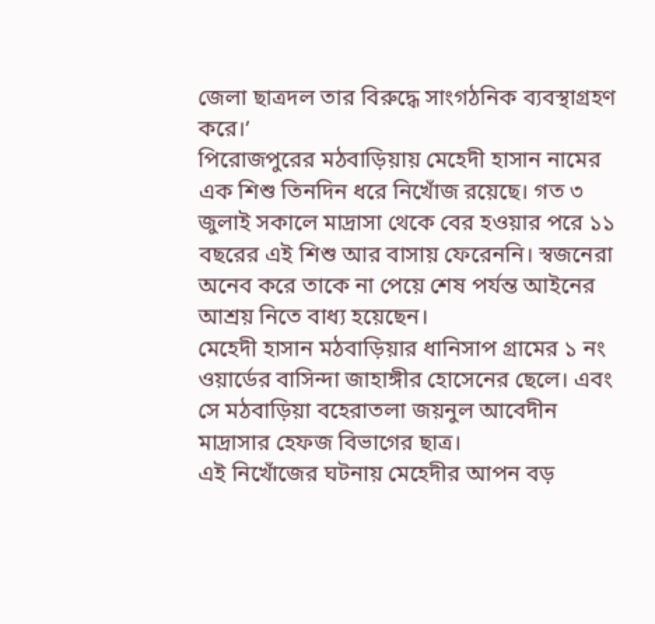জেলা ছাত্রদল তার বিরুদ্ধে সাংগঠনিক ব্যবস্থাগ্রহণ করে।’
পিরোজপুরের মঠবাড়িয়ায় মেহেদী হাসান নামের এক শিশু তিনদিন ধরে নিখোঁজ রয়েছে। গত ৩ জুলাই সকালে মাদ্রাসা থেকে বের হওয়ার পরে ১১ বছরের এই শিশু আর বাসায় ফেরেননি। স্বজনেরা অনেব করে তাকে না পেয়ে শেষ পর্যন্ত আইনের আশ্রয় নিতে বাধ্য হয়েছেন।
মেহেদী হাসান মঠবাড়িয়ার ধানিসাপ গ্রামের ১ নং ওয়ার্ডের বাসিন্দা জাহাঙ্গীর হোসেনের ছেলে। এবং সে মঠবাড়িয়া বহেরাতলা জয়নুল আবেদীন মাদ্রাসার হেফজ বিভাগের ছাত্র।
এই নিখোঁজের ঘটনায় মেহেদীর আপন বড়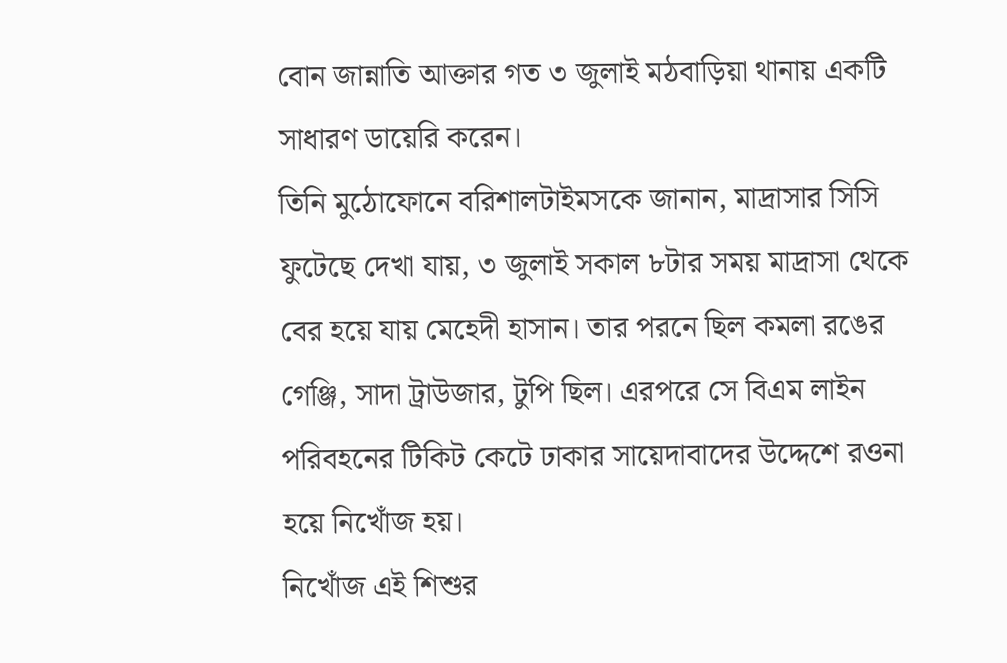বোন জান্নাতি আক্তার গত ৩ জুলাই মঠবাড়িয়া থানায় একটি সাধারণ ডায়েরি করেন।
তিনি মুঠোফোনে বরিশালটাইমসকে জানান, মাদ্রাসার সিসি ফুটেছে দেখা যায়, ৩ জুলাই সকাল ৮টার সময় মাদ্রাসা থেকে বের হয়ে যায় মেহেদী হাসান। তার পরনে ছিল কমলা রঙের গেঞ্জি, সাদা ট্রাউজার, টুপি ছিল। এরপরে সে বিএম লাইন পরিবহনের টিকিট কেটে ঢাকার সায়েদাবাদের উদ্দেশে রওনা হয়ে নিখোঁজ হয়।
নিখোঁজ এই শিশুর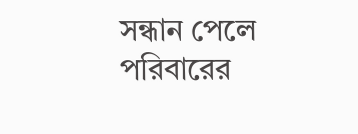সন্ধান পেলে পরিবারের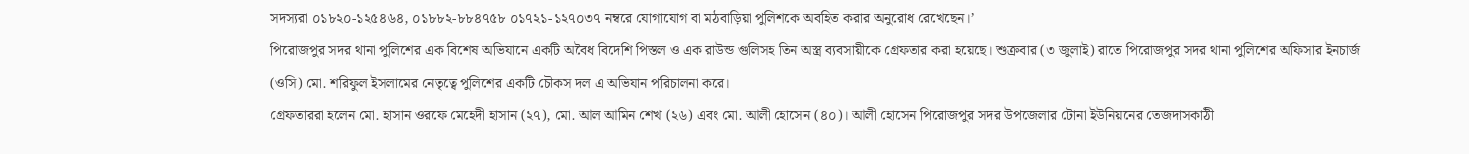সদস্যরা ০১৮২০-১২৫৪৬৪, ০১৮৮২-৮৮৪৭৫৮ ০১৭২১-১২৭০৩৭ নম্বরে যোগাযোগ বা মঠবাড়িয়া পুলিশকে অবহিত করার অনুরোধ রেখেছেন।’
পিরোজপুর সদর থানা পুলিশের এক বিশেষ অভিযানে একটি অবৈধ বিদেশি পিস্তল ও এক রাউন্ড গুলিসহ তিন অস্ত্র ব্যবসায়ীকে গ্রেফতার করা হয়েছে। শুক্রবার (৩ জুলাই) রাতে পিরোজপুর সদর থানা পুলিশের অফিসার ইনচার্জ (ওসি) মো. শরিফুল ইসলামের নেতৃত্বে পুলিশের একটি চৌকস দল এ অভিযান পরিচালনা করে।
গ্রেফতাররা হলেন মো. হাসান ওরফে মেহেদী হাসান (২৭), মো. আল আমিন শেখ (২৬) এবং মো. আলী হোসেন (৪০)। আলী হোসেন পিরোজপুর সদর উপজেলার টোনা ইউনিয়নের তেজদাসকাঠী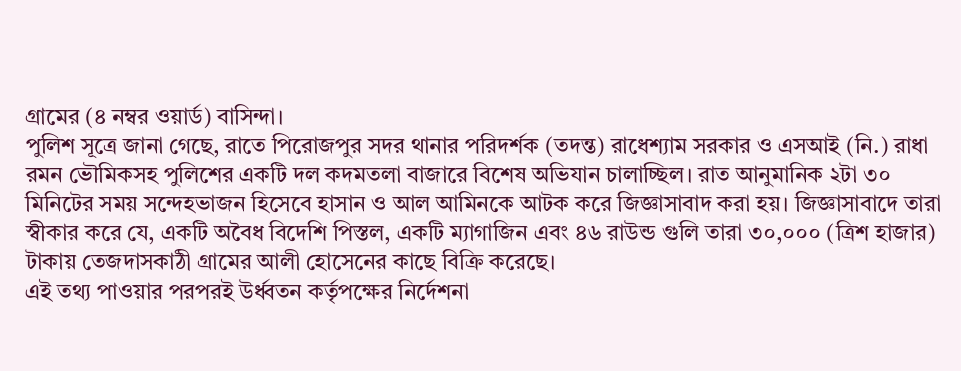গ্রামের (৪ নম্বর ওয়ার্ড) বাসিন্দা।
পুলিশ সূত্রে জানা গেছে, রাতে পিরোজপুর সদর থানার পরিদর্শক (তদন্ত) রাধেশ্যাম সরকার ও এসআই (নি.) রাধা রমন ভৌমিকসহ পুলিশের একটি দল কদমতলা বাজারে বিশেষ অভিযান চালাচ্ছিল। রাত আনুমানিক ২টা ৩০ মিনিটের সময় সন্দেহভাজন হিসেবে হাসান ও আল আমিনকে আটক করে জিজ্ঞাসাবাদ করা হয়। জিজ্ঞাসাবাদে তারা স্বীকার করে যে, একটি অবৈধ বিদেশি পিস্তল, একটি ম্যাগাজিন এবং ৪৬ রাউন্ড গুলি তারা ৩০,০০০ (ত্রিশ হাজার) টাকায় তেজদাসকাঠী গ্রামের আলী হোসেনের কাছে বিক্রি করেছে।
এই তথ্য পাওয়ার পরপরই উর্ধ্বতন কর্তৃপক্ষের নির্দেশনা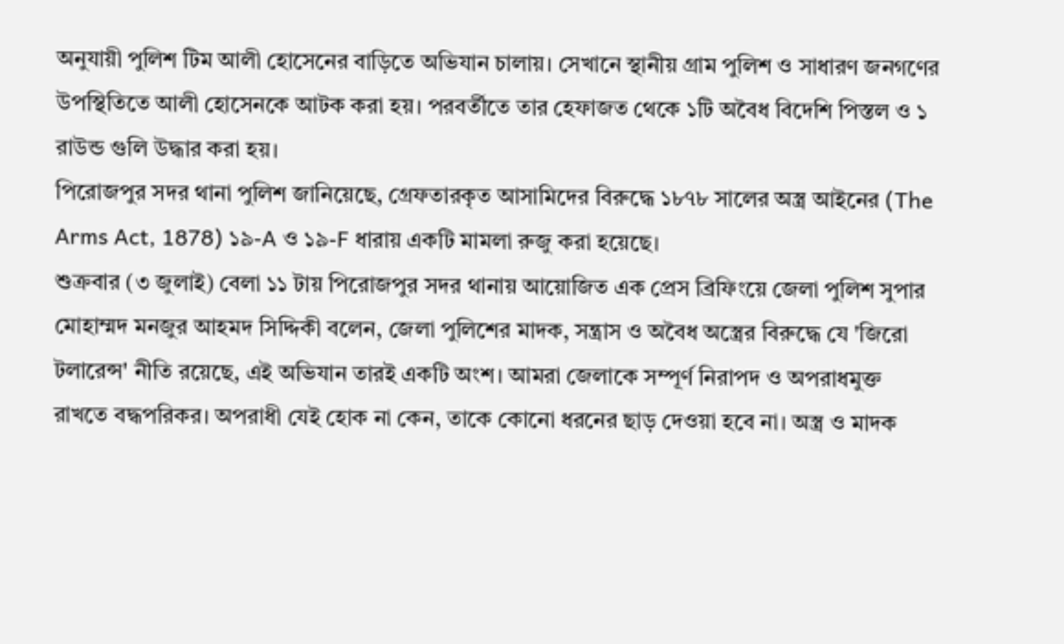অনুযায়ী পুলিশ টিম আলী হোসেনের বাড়িতে অভিযান চালায়। সেখানে স্থানীয় গ্রাম পুলিশ ও সাধারণ জনগণের উপস্থিতিতে আলী হোসেনকে আটক করা হয়। পরবর্তীতে তার হেফাজত থেকে ১টি অবৈধ বিদেশি পিস্তল ও ১ রাউন্ড গুলি উদ্ধার করা হয়।
পিরোজপুর সদর থানা পুলিশ জানিয়েছে, গ্রেফতারকৃত আসামিদের বিরুদ্ধে ১৮৭৮ সালের অস্ত্র আইনের (The Arms Act, 1878) ১৯-A ও ১৯-F ধারায় একটি মামলা রুজু করা হয়েছে।
শুক্রবার (৩ জুলাই) বেলা ১১ টায় পিরোজপুর সদর থানায় আয়োজিত এক প্রেস ব্রিফিংয়ে জেলা পুলিশ সুপার মোহাম্মদ মনজুর আহমদ সিদ্দিকী বলেন, জেলা পুলিশের মাদক, সন্ত্রাস ও অবৈধ অস্ত্রের বিরুদ্ধে যে 'জিরো টলারেন্স' নীতি রয়েছে, এই অভিযান তারই একটি অংশ। আমরা জেলাকে সম্পূর্ণ নিরাপদ ও অপরাধমুক্ত রাখতে বদ্ধপরিকর। অপরাধী যেই হোক না কেন, তাকে কোনো ধরনের ছাড় দেওয়া হবে না। অস্ত্র ও মাদক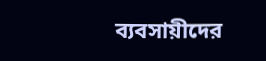ব্যবসায়ীদের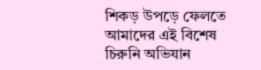শিকড় উপড়ে ফেলতে আমাদের এই বিশেষ চিরুনি অভিযান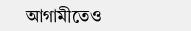আগামীতেও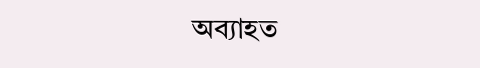অব্যাহত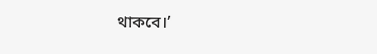থাকবে।’